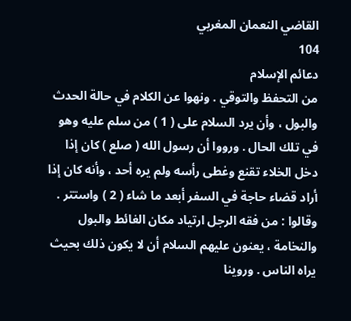القاضي النعمان المغربي
104
دعائم الإسلام
من التحفظ والتوقي . ونهوا عن الكلام في حالة الحدث والبول ، وأن يرد السلام على ( 1 ) من سلم عليه وهو في تلك الحال . ورووا أن رسول الله ( صلع ) كان إذا دخل الخلاء تقنع وغطى رأسه ولم يره أحد ، وأنه كان إذا أراد قضاء حاجة في السفر أبعد ما شاء ( 2 ) واستتر . وقالوا : من فقه الرجل ارتياد مكان الغائط والبول والنخامة ، يعنون عليهم السلام أن لا يكون ذلك بحيث يراه الناس . وروينا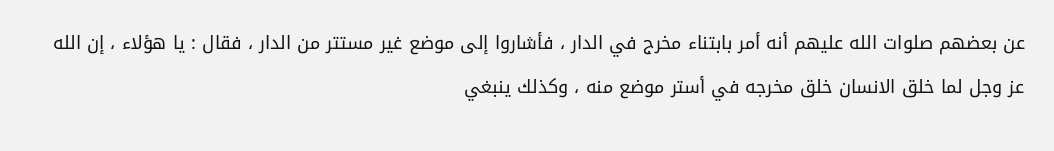عن بعضهم صلوات الله عليهم أنه أمر بابتناء مخرج في الدار ، فأشاروا إلى موضع غير مستتر من الدار ، فقال : يا هؤلاء ، إن الله عز وجل لما خلق الانسان خلق مخرجه في أستر موضع منه ، وكذلك ينبغي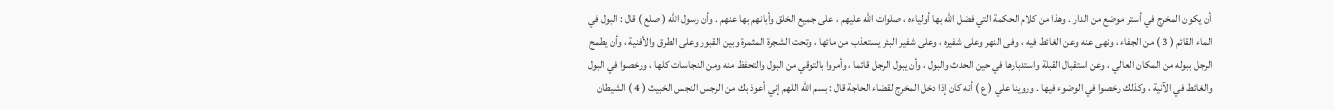أن يكون المخرج في أستر موضع من الدار . وهذا من كلام الحكمة التي فضل الله بها أولياءه ، صلوات الله عليهم ، على جميع الخلق وأبانهم بها عنهم . وأن رسول الله ( صلع ) قال : البول في الماء القائم ( 3 ) من الجفاء ، ونهى عنه وعن الغائط فيه ، وفى النهر وعلى شفيره ، وعلى شفير البئر يستعذب من مائها ، وتحت الشجرة المثمرة وبين القبور وعلى الطرق والأفنية ، وأن يطمح الرجل ببوله من المكان العالي ، وعن استقبال القبلة واستدبارها في حين الحدث والبول ، وأن يبول الرجل قائما ، وأمروا بالتوقي من البول والتحفظ منه ومن النجاسات كلها ، ورخصوا في البول والغائط في الآنية ، وكذلك رخصوا في الوضوء فيها . وروينا علي ( ع ) أنه كان إذا دخل المخرج لقضاء الحاجة قال : بسم الله اللهم إني أعوذ بك من الرجس النجس الخبيث ( 4 ) الشيطان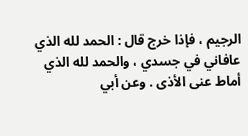الرجيم ، فإذا خرج قال : الحمد لله الذي عافاني في جسدي ، والحمد لله الذي أماط عنى الأذى . وعن أبي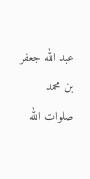عبد الله جعفر بن محمد صلوات الله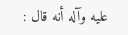عليه وآله أنه قال :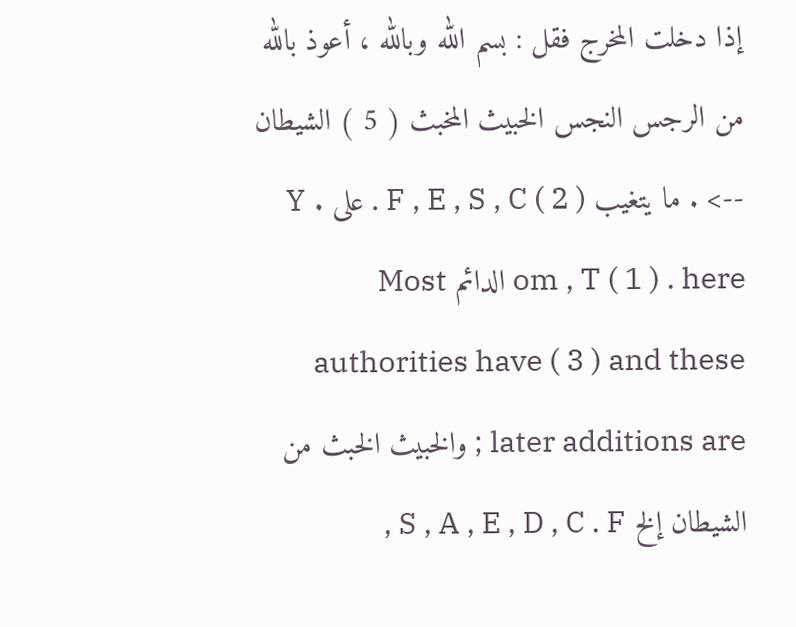إذا دخلت المخرج فقل : بسم الله وبالله ، أعوذ بالله من الرجس النجس الخبيث المخبث ( 5 ) الشيطان
--> . ما يتغيب F , E , S , C ( 2 ) . على . Y om , T ( 1 ) . here الدائم Most authorities have ( 3 ) and these later additions are ; والخبيث الخبث من الشيطان إلخ S , A , E , D , C . F ,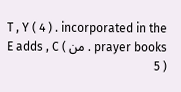T , Y ( 4 ) . incorporated in the prayer books . من E adds , C ( 5 )